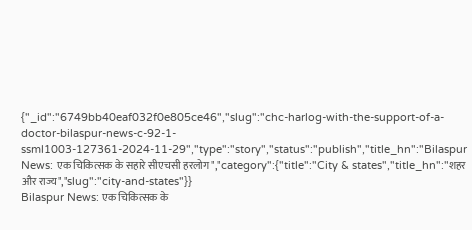{"_id":"6749bb40eaf032f0e805ce46","slug":"chc-harlog-with-the-support-of-a-doctor-bilaspur-news-c-92-1-ssml1003-127361-2024-11-29","type":"story","status":"publish","title_hn":"Bilaspur News: एक चिकित्सक के सहारे सीएचसी हरलोग","category":{"title":"City & states","title_hn":"शहर और राज्य","slug":"city-and-states"}}
Bilaspur News: एक चिकित्सक के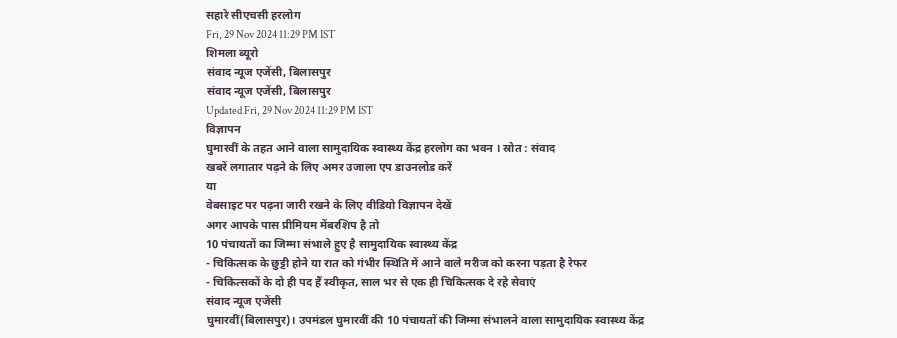सहारे सीएचसी हरलोग
Fri, 29 Nov 2024 11:29 PM IST
शिमला ब्यूरो
संवाद न्यूज एजेंसी, बिलासपुर
संवाद न्यूज एजेंसी, बिलासपुर
Updated Fri, 29 Nov 2024 11:29 PM IST
विज्ञापन
घुमारवीं के तहत आने वाला सामुदायिक स्वास्थ्य केंद्र हरलोग का भवन । स्रोत : संवाद
खबरें लगातार पढ़ने के लिए अमर उजाला एप डाउनलोड करें
या
वेबसाइट पर पढ़ना जारी रखने के लिए वीडियो विज्ञापन देखें
अगर आपके पास प्रीमियम मेंबरशिप है तो
10 पंचायतों का जिम्मा संभाले हुए है सामुदायिक स्वास्थ्य केंद्र
- चिकित्सक के छुट्टी होने या रात को गंभीर स्थिति में आने वाले मरीज को करना पड़ता है रेफर
- चिकित्सकों के दो ही पद हैं स्वीकृत, साल भर से एक ही चिकित्सक दे रहे सेवाएं
संवाद न्यूज एजेंसी
घुमारवीं(बिलासपुर)। उपमंडल घुमारवीं की 10 पंचायतों की जिम्मा संभालने वाला सामुदायिक स्वास्थ्य केंद्र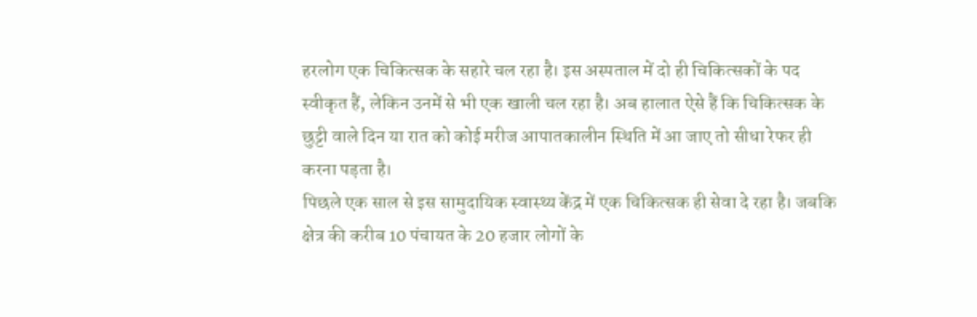हरलोग एक चिकित्सक के सहारे चल रहा है। इस अस्पताल में दो ही चिकित्सकों के पद स्वीकृत हैं, लेकिन उनमें से भी एक खाली चल रहा है। अब हालात ऐसे हैं कि चिकित्सक के छुट्टी वाले दिन या रात को कोई मरीज आपातकालीन स्थिति में आ जाए तो सीधा रेफर ही करना पड़ता है।
पिछले एक साल से इस सामुदायिक स्वास्थ्य केंद्र में एक चिकित्सक ही सेवा दे रहा है। जबकि क्षेत्र की करीब 10 पंचायत के 20 हजार लोगों के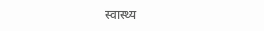स्वास्थ्य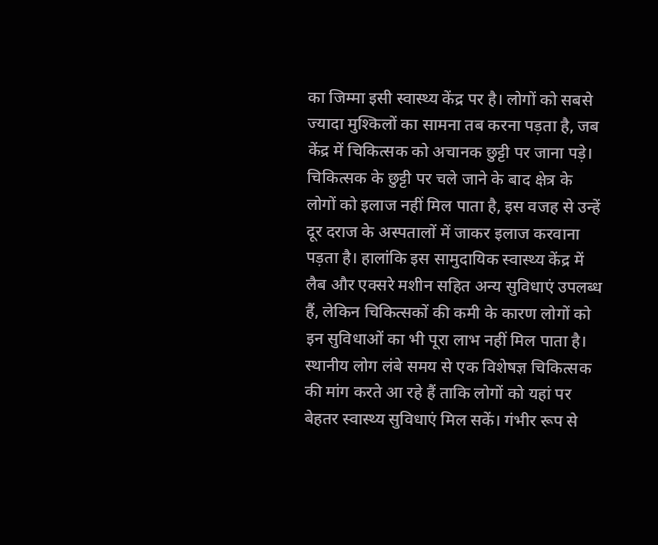का जिम्मा इसी स्वास्थ्य केंद्र पर है। लोगों को सबसे ज्यादा मुश्किलों का सामना तब करना पड़ता है, जब केंद्र में चिकित्सक को अचानक छुट्टी पर जाना पड़े। चिकित्सक के छुट्टी पर चले जाने के बाद क्षेत्र के लोगों को इलाज नहीं मिल पाता है, इस वजह से उन्हें दूर दराज के अस्पतालों में जाकर इलाज करवाना पड़ता है। हालांकि इस सामुदायिक स्वास्थ्य केंद्र में लैब और एक्सरे मशीन सहित अन्य सुविधाएं उपलब्ध हैं, लेकिन चिकित्सकों की कमी के कारण लोगों को इन सुविधाओं का भी पूरा लाभ नहीं मिल पाता है। स्थानीय लोग लंबे समय से एक विशेषज्ञ चिकित्सक की मांग करते आ रहे हैं ताकि लोगों को यहां पर बेहतर स्वास्थ्य सुविधाएं मिल सकें। गंभीर रूप से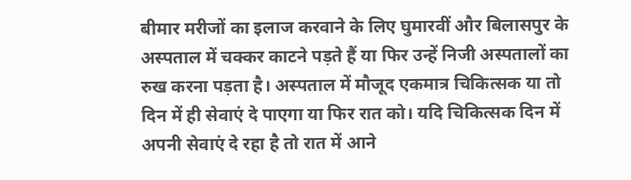बीमार मरीजों का इलाज करवाने के लिए घुमारवीं और बिलासपुर के अस्पताल में चक्कर काटने पड़ते हैं या फिर उन्हें निजी अस्पतालों का रुख करना पड़ता है। अस्पताल में मौजूद एकमात्र चिकित्सक या तो दिन में ही सेवाएं दे पाएगा या फिर रात को। यदि चिकित्सक दिन में अपनी सेवाएं दे रहा है तो रात में आने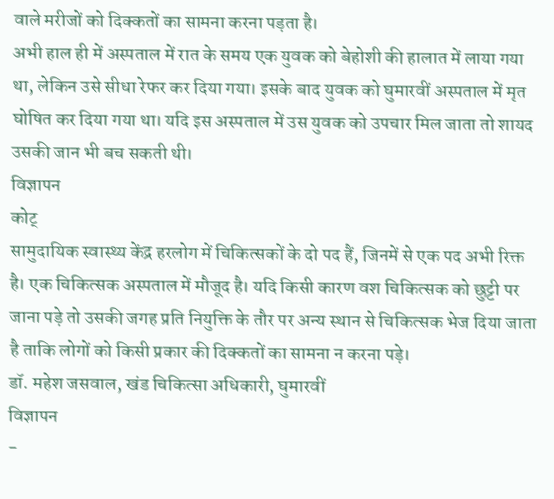वाले मरीजों को दिक्कतों का सामना करना पड़ता है।
अभी हाल ही में अस्पताल में रात के समय एक युवक को बेहोशी की हालात में लाया गया था, लेकिन उसे सीधा रेफर कर दिया गया। इसके बाद युवक को घुमारवीं अस्पताल में मृत घोषित कर दिया गया था। यदि इस अस्पताल में उस युवक को उपचार मिल जाता तो शायद उसकी जान भी बच सकती थी।
विज्ञापन
कोट्
सामुदायिक स्वास्थ्य केंद्र हरलोग में चिकित्सकों के दो पद हैं, जिनमें से एक पद अभी रिक्त है। एक चिकित्सक अस्पताल में मौजूद है। यदि किसी कारण वश चिकित्सक को छुट्टी पर जाना पड़े तो उसकी जगह प्रति नियुक्ति के तौर पर अन्य स्थान से चिकित्सक भेज दिया जाता है ताकि लोगों को किसी प्रकार की दिक्कतों का सामना न करना पड़े।
डॉ. महेश जसवाल, खंड चिकित्सा अधिकारी, घुमारवीं
विज्ञापन
-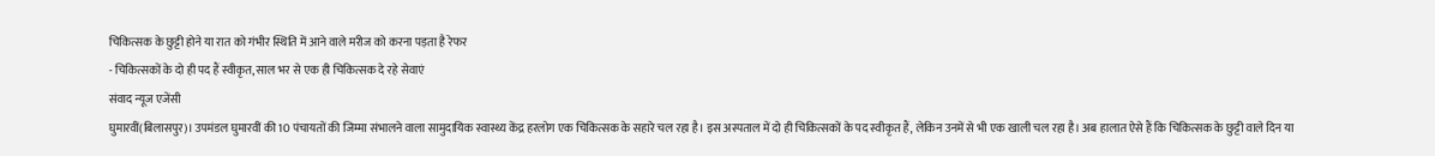चिकित्सक के छुट्टी होने या रात को गंभीर स्थिति में आने वाले मरीज को करना पड़ता है रेफर
- चिकित्सकों के दो ही पद हैं स्वीकृत, साल भर से एक ही चिकित्सक दे रहे सेवाएं
संवाद न्यूज एजेंसी
घुमारवीं(बिलासपुर)। उपमंडल घुमारवीं की 10 पंचायतों की जिम्मा संभालने वाला सामुदायिक स्वास्थ्य केंद्र हरलोग एक चिकित्सक के सहारे चल रहा है। इस अस्पताल में दो ही चिकित्सकों के पद स्वीकृत हैं, लेकिन उनमें से भी एक खाली चल रहा है। अब हालात ऐसे हैं कि चिकित्सक के छुट्टी वाले दिन या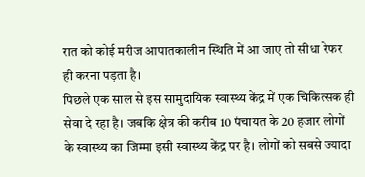रात को कोई मरीज आपातकालीन स्थिति में आ जाए तो सीधा रेफर ही करना पड़ता है।
पिछले एक साल से इस सामुदायिक स्वास्थ्य केंद्र में एक चिकित्सक ही सेवा दे रहा है। जबकि क्षेत्र की करीब 10 पंचायत के 20 हजार लोगों के स्वास्थ्य का जिम्मा इसी स्वास्थ्य केंद्र पर है। लोगों को सबसे ज्यादा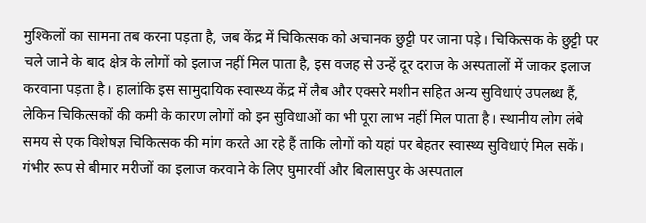मुश्किलों का सामना तब करना पड़ता है, जब केंद्र में चिकित्सक को अचानक छुट्टी पर जाना पड़े। चिकित्सक के छुट्टी पर चले जाने के बाद क्षेत्र के लोगों को इलाज नहीं मिल पाता है, इस वजह से उन्हें दूर दराज के अस्पतालों में जाकर इलाज करवाना पड़ता है। हालांकि इस सामुदायिक स्वास्थ्य केंद्र में लैब और एक्सरे मशीन सहित अन्य सुविधाएं उपलब्ध हैं, लेकिन चिकित्सकों की कमी के कारण लोगों को इन सुविधाओं का भी पूरा लाभ नहीं मिल पाता है। स्थानीय लोग लंबे समय से एक विशेषज्ञ चिकित्सक की मांग करते आ रहे हैं ताकि लोगों को यहां पर बेहतर स्वास्थ्य सुविधाएं मिल सकें। गंभीर रूप से बीमार मरीजों का इलाज करवाने के लिए घुमारवीं और बिलासपुर के अस्पताल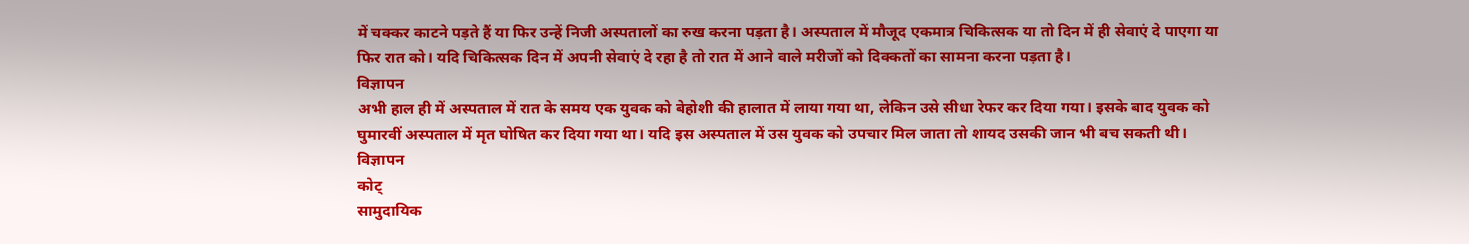में चक्कर काटने पड़ते हैं या फिर उन्हें निजी अस्पतालों का रुख करना पड़ता है। अस्पताल में मौजूद एकमात्र चिकित्सक या तो दिन में ही सेवाएं दे पाएगा या फिर रात को। यदि चिकित्सक दिन में अपनी सेवाएं दे रहा है तो रात में आने वाले मरीजों को दिक्कतों का सामना करना पड़ता है।
विज्ञापन
अभी हाल ही में अस्पताल में रात के समय एक युवक को बेहोशी की हालात में लाया गया था, लेकिन उसे सीधा रेफर कर दिया गया। इसके बाद युवक को घुमारवीं अस्पताल में मृत घोषित कर दिया गया था। यदि इस अस्पताल में उस युवक को उपचार मिल जाता तो शायद उसकी जान भी बच सकती थी।
विज्ञापन
कोट्
सामुदायिक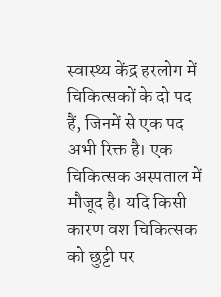स्वास्थ्य केंद्र हरलोग में चिकित्सकों के दो पद हैं, जिनमें से एक पद अभी रिक्त है। एक चिकित्सक अस्पताल में मौजूद है। यदि किसी कारण वश चिकित्सक को छुट्टी पर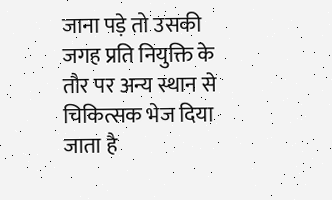जाना पड़े तो उसकी जगह प्रति नियुक्ति के तौर पर अन्य स्थान से चिकित्सक भेज दिया जाता है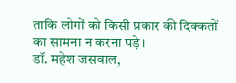ताकि लोगों को किसी प्रकार की दिक्कतों का सामना न करना पड़े।
डॉ. महेश जसवाल,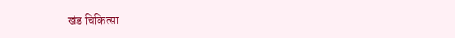खंड चिकित्सा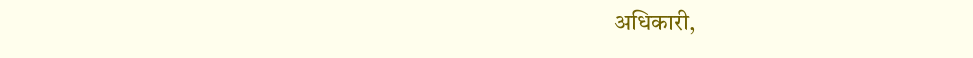अधिकारी,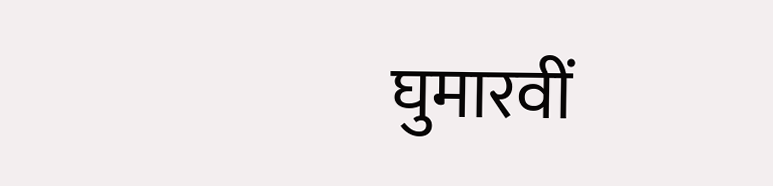घुमारवीं